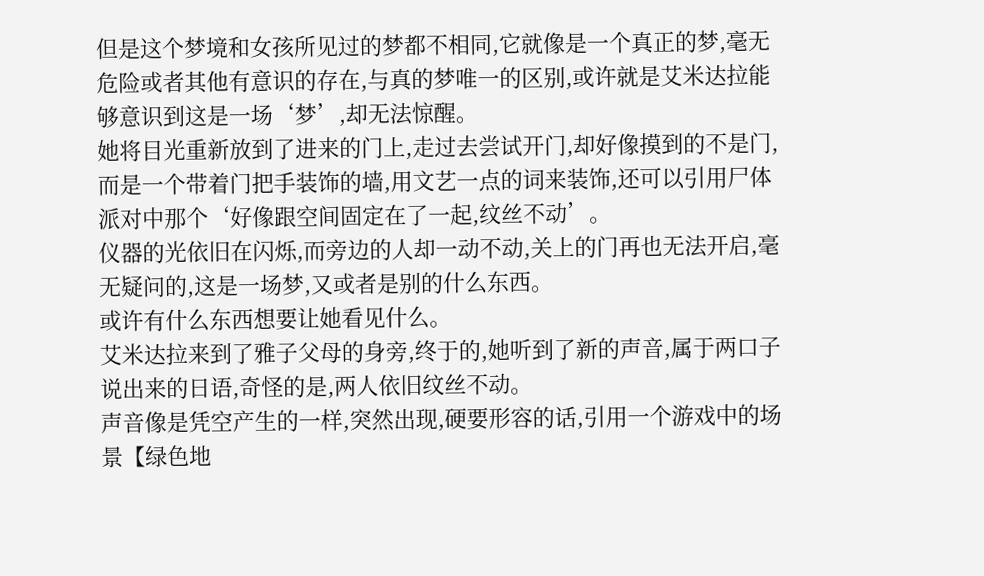但是这个梦境和女孩所见过的梦都不相同,它就像是一个真正的梦,毫无危险或者其他有意识的存在,与真的梦唯一的区别,或许就是艾米达拉能够意识到这是一场‘梦’,却无法惊醒。
她将目光重新放到了进来的门上,走过去尝试开门,却好像摸到的不是门,而是一个带着门把手装饰的墙,用文艺一点的词来装饰,还可以引用尸体派对中那个‘好像跟空间固定在了一起,纹丝不动’。
仪器的光依旧在闪烁,而旁边的人却一动不动,关上的门再也无法开启,毫无疑问的,这是一场梦,又或者是别的什么东西。
或许有什么东西想要让她看见什么。
艾米达拉来到了雅子父母的身旁,终于的,她听到了新的声音,属于两口子说出来的日语,奇怪的是,两人依旧纹丝不动。
声音像是凭空产生的一样,突然出现,硬要形容的话,引用一个游戏中的场景【绿色地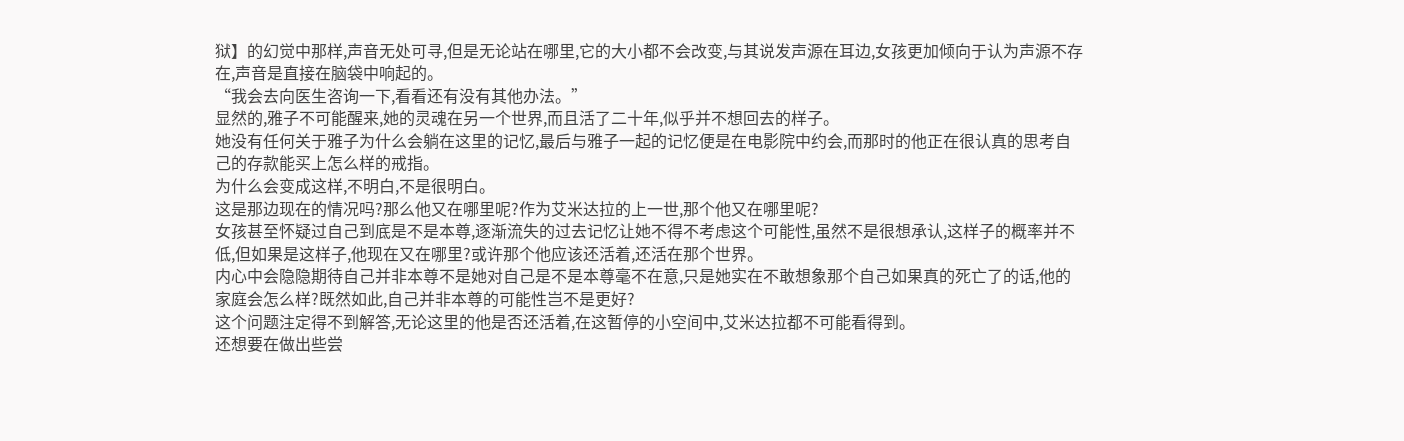狱】的幻觉中那样,声音无处可寻,但是无论站在哪里,它的大小都不会改变,与其说发声源在耳边,女孩更加倾向于认为声源不存在,声音是直接在脑袋中响起的。
“我会去向医生咨询一下,看看还有没有其他办法。”
显然的,雅子不可能醒来,她的灵魂在另一个世界,而且活了二十年,似乎并不想回去的样子。
她没有任何关于雅子为什么会躺在这里的记忆,最后与雅子一起的记忆便是在电影院中约会,而那时的他正在很认真的思考自己的存款能买上怎么样的戒指。
为什么会变成这样,不明白,不是很明白。
这是那边现在的情况吗?那么他又在哪里呢?作为艾米达拉的上一世,那个他又在哪里呢?
女孩甚至怀疑过自己到底是不是本尊,逐渐流失的过去记忆让她不得不考虑这个可能性,虽然不是很想承认,这样子的概率并不低,但如果是这样子,他现在又在哪里?或许那个他应该还活着,还活在那个世界。
内心中会隐隐期待自己并非本尊不是她对自己是不是本尊毫不在意,只是她实在不敢想象那个自己如果真的死亡了的话,他的家庭会怎么样?既然如此,自己并非本尊的可能性岂不是更好?
这个问题注定得不到解答,无论这里的他是否还活着,在这暂停的小空间中,艾米达拉都不可能看得到。
还想要在做出些尝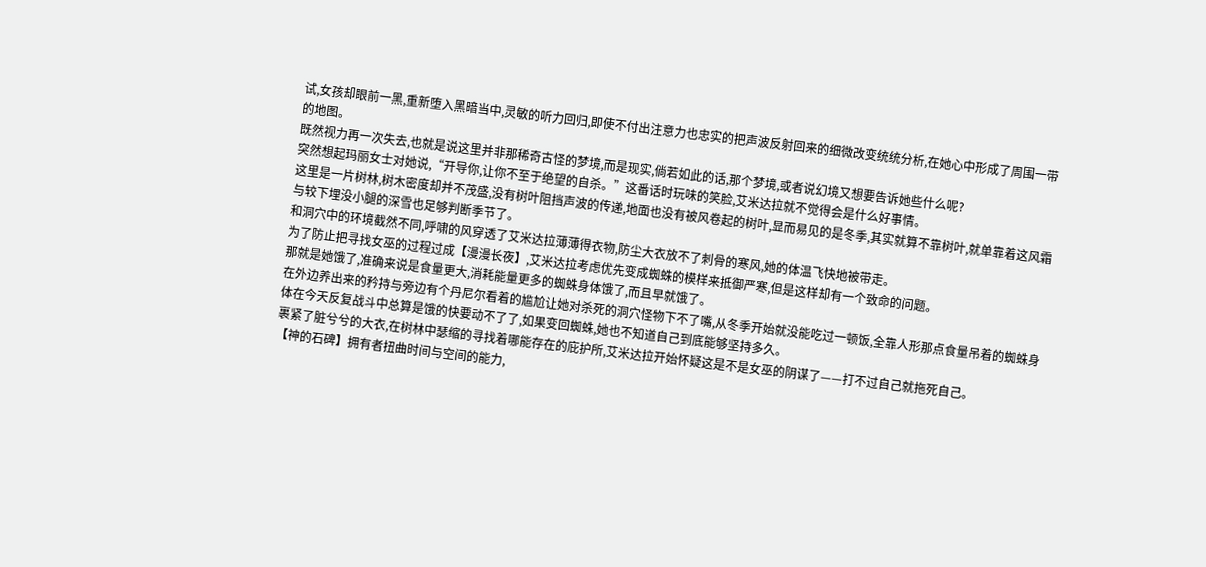试,女孩却眼前一黑,重新堕入黑暗当中,灵敏的听力回归,即使不付出注意力也忠实的把声波反射回来的细微改变统统分析,在她心中形成了周围一带的地图。
既然视力再一次失去,也就是说这里并非那稀奇古怪的梦境,而是现实,倘若如此的话,那个梦境,或者说幻境又想要告诉她些什么呢?
突然想起玛丽女士对她说,“开导你,让你不至于绝望的自杀。”这番话时玩味的笑脸,艾米达拉就不觉得会是什么好事情。
这里是一片树林,树木密度却并不茂盛,没有树叶阻挡声波的传递,地面也没有被风卷起的树叶,显而易见的是冬季,其实就算不靠树叶,就单靠着这风霜与较下埋没小腿的深雪也足够判断季节了。
和洞穴中的环境截然不同,呼啸的风穿透了艾米达拉薄薄得衣物,防尘大衣放不了刺骨的寒风,她的体温飞快地被带走。
为了防止把寻找女巫的过程过成【漫漫长夜】,艾米达拉考虑优先变成蜘蛛的模样来抵御严寒,但是这样却有一个致命的问题。
那就是她饿了,准确来说是食量更大,消耗能量更多的蜘蛛身体饿了,而且早就饿了。
在外边养出来的矜持与旁边有个丹尼尔看着的尴尬让她对杀死的洞穴怪物下不了嘴,从冬季开始就没能吃过一顿饭,全靠人形那点食量吊着的蜘蛛身体在今天反复战斗中总算是饿的快要动不了了,如果变回蜘蛛,她也不知道自己到底能够坚持多久。
裹紧了脏兮兮的大衣,在树林中瑟缩的寻找着哪能存在的庇护所,艾米达拉开始怀疑这是不是女巫的阴谋了——打不过自己就拖死自己。
【神的石碑】拥有者扭曲时间与空间的能力,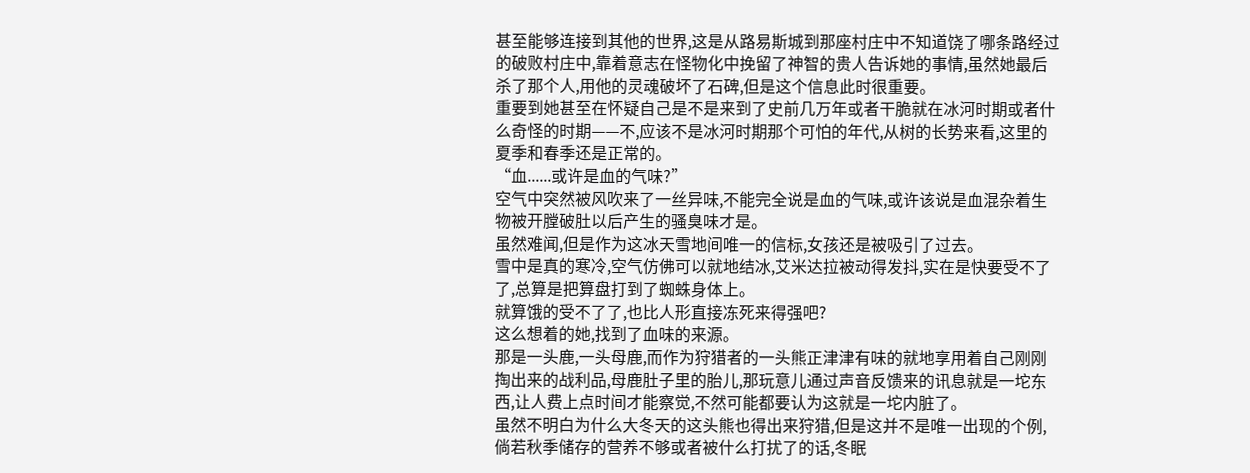甚至能够连接到其他的世界,这是从路易斯城到那座村庄中不知道饶了哪条路经过的破败村庄中,靠着意志在怪物化中挽留了神智的贵人告诉她的事情,虽然她最后杀了那个人,用他的灵魂破坏了石碑,但是这个信息此时很重要。
重要到她甚至在怀疑自己是不是来到了史前几万年或者干脆就在冰河时期或者什么奇怪的时期——不,应该不是冰河时期那个可怕的年代,从树的长势来看,这里的夏季和春季还是正常的。
“血......或许是血的气味?”
空气中突然被风吹来了一丝异味,不能完全说是血的气味,或许该说是血混杂着生物被开膛破肚以后产生的骚臭味才是。
虽然难闻,但是作为这冰天雪地间唯一的信标,女孩还是被吸引了过去。
雪中是真的寒冷,空气仿佛可以就地结冰,艾米达拉被动得发抖,实在是快要受不了了,总算是把算盘打到了蜘蛛身体上。
就算饿的受不了了,也比人形直接冻死来得强吧?
这么想着的她,找到了血味的来源。
那是一头鹿,一头母鹿,而作为狩猎者的一头熊正津津有味的就地享用着自己刚刚掏出来的战利品,母鹿肚子里的胎儿,那玩意儿通过声音反馈来的讯息就是一坨东西,让人费上点时间才能察觉,不然可能都要认为这就是一坨内脏了。
虽然不明白为什么大冬天的这头熊也得出来狩猎,但是这并不是唯一出现的个例,倘若秋季储存的营养不够或者被什么打扰了的话,冬眠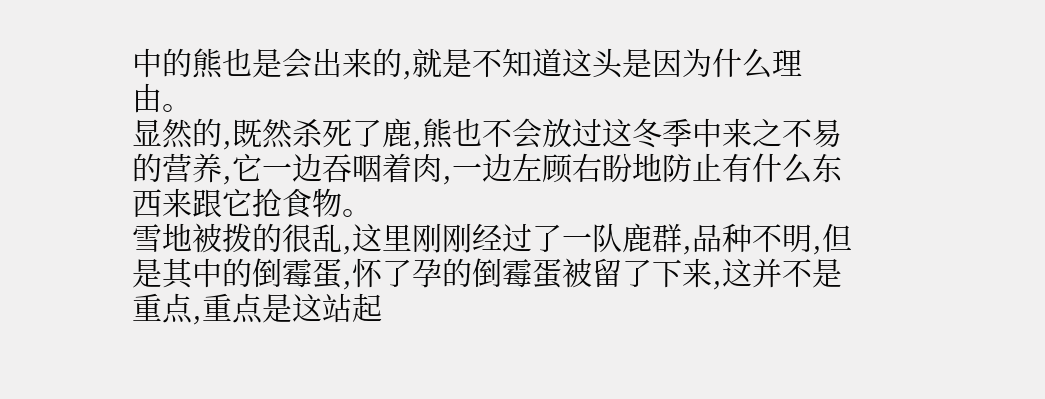中的熊也是会出来的,就是不知道这头是因为什么理由。
显然的,既然杀死了鹿,熊也不会放过这冬季中来之不易的营养,它一边吞咽着肉,一边左顾右盼地防止有什么东西来跟它抢食物。
雪地被拨的很乱,这里刚刚经过了一队鹿群,品种不明,但是其中的倒霉蛋,怀了孕的倒霉蛋被留了下来,这并不是重点,重点是这站起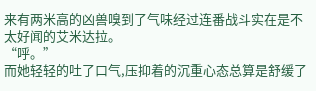来有两米高的凶兽嗅到了气味经过连番战斗实在是不太好闻的艾米达拉。
“呼。”
而她轻轻的吐了口气,压抑着的沉重心态总算是舒缓了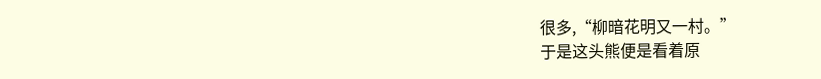很多,“柳暗花明又一村。”
于是这头熊便是看着原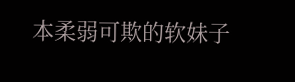本柔弱可欺的软妹子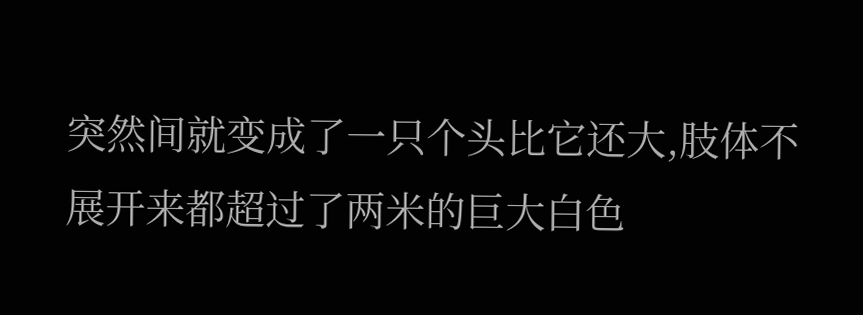突然间就变成了一只个头比它还大,肢体不展开来都超过了两米的巨大白色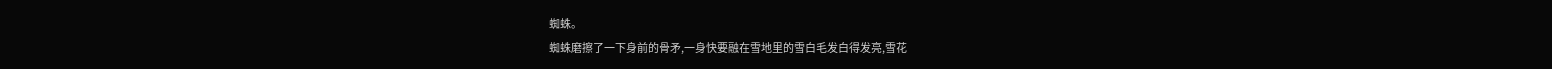蜘蛛。
蜘蛛磨擦了一下身前的骨矛,一身快要融在雪地里的雪白毛发白得发亮,雪花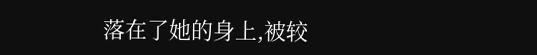落在了她的身上,被较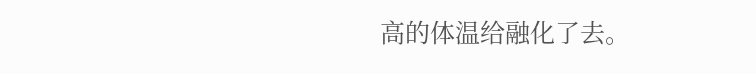高的体温给融化了去。